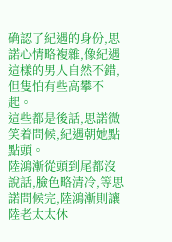确認了紀遇的身份,思諾心情略複雜,像紀遇這樣的男人自然不錯,但隻怕有些高攀不起。
這些都是後話,思諾微笑着問候,紀遇朝她點點頭。
陸鴻漸從頭到尾都沒說話,臉色略清冷,等思諾問候完,陸鴻漸則讓陸老太太休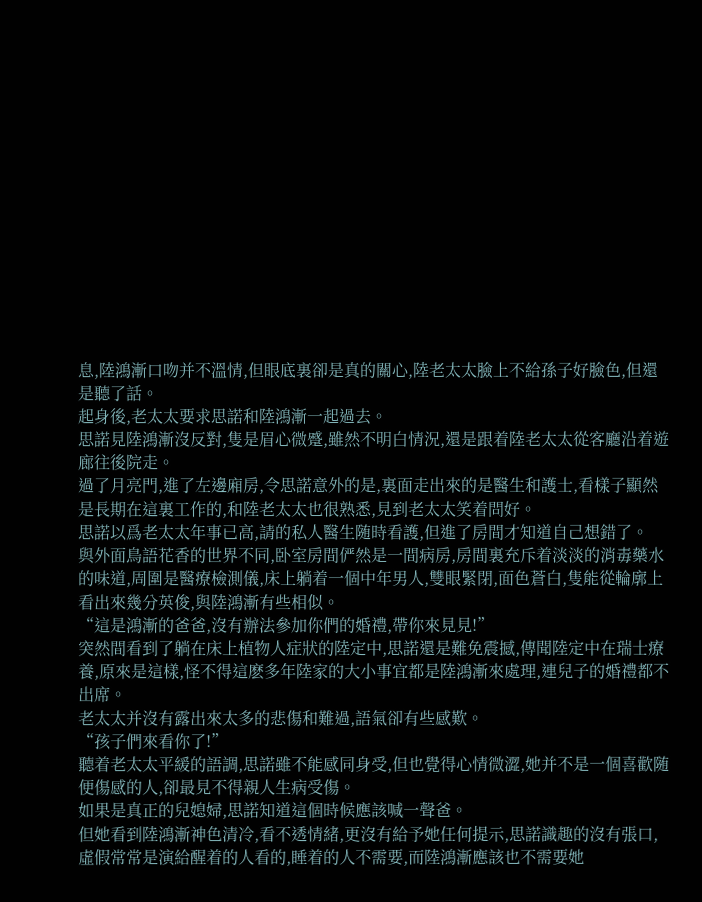息,陸鴻漸口吻并不溫情,但眼底裏卻是真的關心,陸老太太臉上不給孫子好臉色,但還是聽了話。
起身後,老太太要求思諾和陸鴻漸一起過去。
思諾見陸鴻漸沒反對,隻是眉心微蹙,雖然不明白情況,還是跟着陸老太太從客廳沿着遊廊往後院走。
過了月亮門,進了左邊廂房,令思諾意外的是,裏面走出來的是醫生和護士,看樣子顯然是長期在這裏工作的,和陸老太太也很熟悉,見到老太太笑着問好。
思諾以爲老太太年事已高,請的私人醫生随時看護,但進了房間才知道自己想錯了。
與外面鳥語花香的世界不同,卧室房間俨然是一間病房,房間裏充斥着淡淡的消毒藥水的味道,周圍是醫療檢測儀,床上躺着一個中年男人,雙眼緊閉,面色蒼白,隻能從輪廓上看出來幾分英俊,與陸鴻漸有些相似。
“這是鴻漸的爸爸,沒有辦法參加你們的婚禮,帶你來見見!”
突然間看到了躺在床上植物人症狀的陸定中,思諾還是難免震撼,傳聞陸定中在瑞士療養,原來是這樣,怪不得這麽多年陸家的大小事宜都是陸鴻漸來處理,連兒子的婚禮都不出席。
老太太并沒有露出來太多的悲傷和難過,語氣卻有些感歎。
“孩子們來看你了!”
聽着老太太平緩的語調,思諾雖不能感同身受,但也覺得心情微澀,她并不是一個喜歡随便傷感的人,卻最見不得親人生病受傷。
如果是真正的兒媳婦,思諾知道這個時候應該喊一聲爸。
但她看到陸鴻漸神色清冷,看不透情緒,更沒有給予她任何提示,思諾識趣的沒有張口,虛假常常是演給醒着的人看的,睡着的人不需要,而陸鴻漸應該也不需要她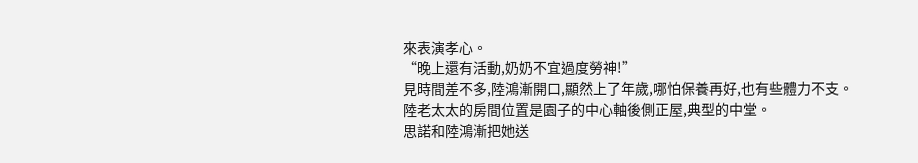來表演孝心。
“晚上還有活動,奶奶不宜過度勞神!”
見時間差不多,陸鴻漸開口,顯然上了年歲,哪怕保養再好,也有些體力不支。
陸老太太的房間位置是園子的中心軸後側正屋,典型的中堂。
思諾和陸鴻漸把她送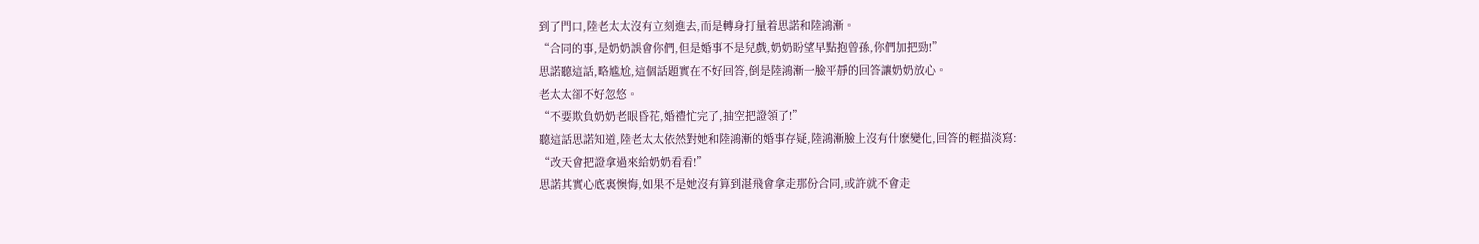到了門口,陸老太太沒有立刻進去,而是轉身打量着思諾和陸鴻漸。
“合同的事,是奶奶誤會你們,但是婚事不是兒戲,奶奶盼望早點抱曾孫,你們加把勁!”
思諾聽這話,略尴尬,這個話題實在不好回答,倒是陸鴻漸一臉平靜的回答讓奶奶放心。
老太太卻不好忽悠。
“不要欺負奶奶老眼昏花,婚禮忙完了,抽空把證領了!”
聽這話思諾知道,陸老太太依然對她和陸鴻漸的婚事存疑,陸鴻漸臉上沒有什麽變化,回答的輕描淡寫:
“改天會把證拿過來給奶奶看看!”
思諾其實心底裏懊悔,如果不是她沒有算到湛飛會拿走那份合同,或許就不會走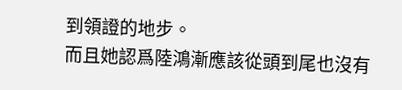到領證的地步。
而且她認爲陸鴻漸應該從頭到尾也沒有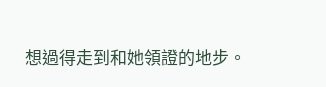想過得走到和她領證的地步。